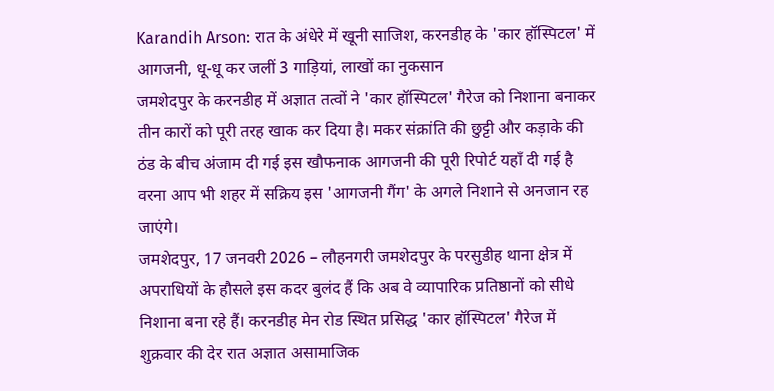Karandih Arson: रात के अंधेरे में खूनी साजिश, करनडीह के 'कार हॉस्पिटल' में आगजनी, धू-धू कर जलीं 3 गाड़ियां, लाखों का नुकसान
जमशेदपुर के करनडीह में अज्ञात तत्वों ने 'कार हॉस्पिटल' गैरेज को निशाना बनाकर तीन कारों को पूरी तरह खाक कर दिया है। मकर संक्रांति की छुट्टी और कड़ाके की ठंड के बीच अंजाम दी गई इस खौफनाक आगजनी की पूरी रिपोर्ट यहाँ दी गई है वरना आप भी शहर में सक्रिय इस 'आगजनी गैंग' के अगले निशाने से अनजान रह जाएंगे।
जमशेदपुर, 17 जनवरी 2026 – लौहनगरी जमशेदपुर के परसुडीह थाना क्षेत्र में अपराधियों के हौसले इस कदर बुलंद हैं कि अब वे व्यापारिक प्रतिष्ठानों को सीधे निशाना बना रहे हैं। करनडीह मेन रोड स्थित प्रसिद्ध 'कार हॉस्पिटल' गैरेज में शुक्रवार की देर रात अज्ञात असामाजिक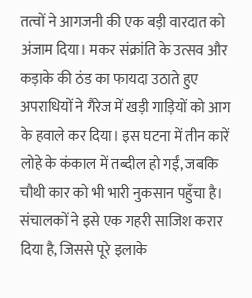तत्वों ने आगजनी की एक बड़ी वारदात को अंजाम दिया। मकर संक्रांति के उत्सव और कड़ाके की ठंड का फायदा उठाते हुए अपराधियों ने गैरेज में खड़ी गाड़ियों को आग के हवाले कर दिया। इस घटना में तीन कारें लोहे के कंकाल में तब्दील हो गईं, जबकि चौथी कार को भी भारी नुकसान पहुँचा है। संचालकों ने इसे एक गहरी साजिश करार दिया है, जिससे पूरे इलाके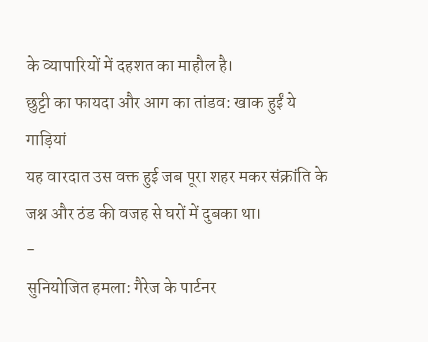के व्यापारियों में दहशत का माहौल है।
छुट्टी का फायदा और आग का तांडव: खाक हुईं ये गाड़ियां
यह वारदात उस वक्त हुई जब पूरा शहर मकर संक्रांति के जश्न और ठंड की वजह से घरों में दुबका था।
-
सुनियोजित हमला: गैरेज के पार्टनर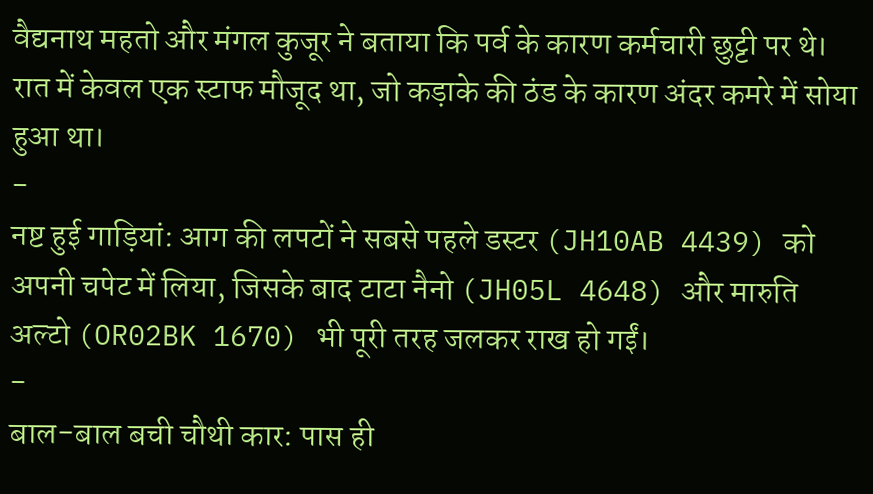वैद्यनाथ महतो और मंगल कुजूर ने बताया कि पर्व के कारण कर्मचारी छुट्टी पर थे। रात में केवल एक स्टाफ मौजूद था, जो कड़ाके की ठंड के कारण अंदर कमरे में सोया हुआ था।
-
नष्ट हुई गाड़ियां: आग की लपटों ने सबसे पहले डस्टर (JH10AB 4439) को अपनी चपेट में लिया, जिसके बाद टाटा नैनो (JH05L 4648) और मारुति अल्टो (OR02BK 1670) भी पूरी तरह जलकर राख हो गईं।
-
बाल-बाल बची चौथी कार: पास ही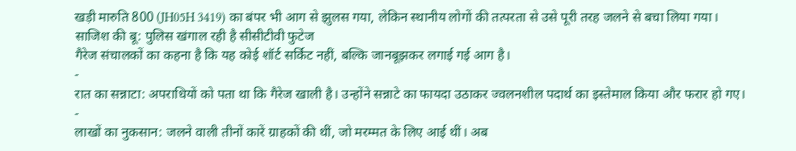खड़ी मारुति 800 (JH05H 3419) का बंपर भी आग से झुलस गया, लेकिन स्थानीय लोगों की तत्परता से उसे पूरी तरह जलने से बचा लिया गया।
साजिश की बू: पुलिस खंगाल रही है सीसीटीवी फुटेज
गैरेज संचालकों का कहना है कि यह कोई शॉर्ट सर्किट नहीं, बल्कि जानबूझकर लगाई गई आग है।
-
रात का सन्नाटा: अपराधियों को पता था कि गैरेज खाली है। उन्होंने सन्नाटे का फायदा उठाकर ज्वलनशील पदार्थ का इस्तेमाल किया और फरार हो गए।
-
लाखों का नुकसान: जलने वाली तीनों कारें ग्राहकों की थीं, जो मरम्मत के लिए आई थीं। अब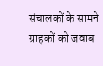संचालकों के सामने ग्राहकों को जवाब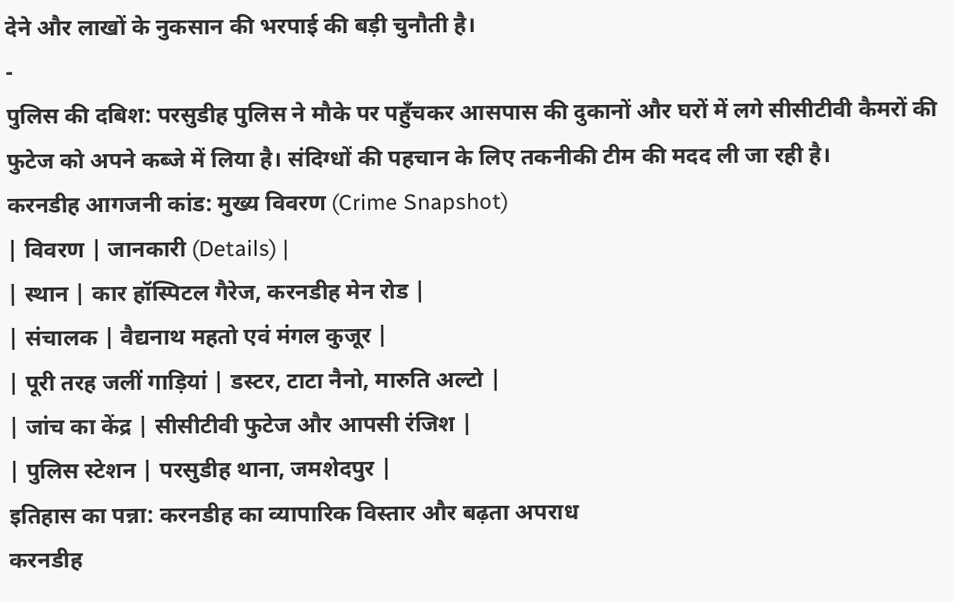देने और लाखों के नुकसान की भरपाई की बड़ी चुनौती है।
-
पुलिस की दबिश: परसुडीह पुलिस ने मौके पर पहुँचकर आसपास की दुकानों और घरों में लगे सीसीटीवी कैमरों की फुटेज को अपने कब्जे में लिया है। संदिग्धों की पहचान के लिए तकनीकी टीम की मदद ली जा रही है।
करनडीह आगजनी कांड: मुख्य विवरण (Crime Snapshot)
| विवरण | जानकारी (Details) |
| स्थान | कार हॉस्पिटल गैरेज, करनडीह मेन रोड |
| संचालक | वैद्यनाथ महतो एवं मंगल कुजूर |
| पूरी तरह जलीं गाड़ियां | डस्टर, टाटा नैनो, मारुति अल्टो |
| जांच का केंद्र | सीसीटीवी फुटेज और आपसी रंजिश |
| पुलिस स्टेशन | परसुडीह थाना, जमशेदपुर |
इतिहास का पन्ना: करनडीह का व्यापारिक विस्तार और बढ़ता अपराध
करनडीह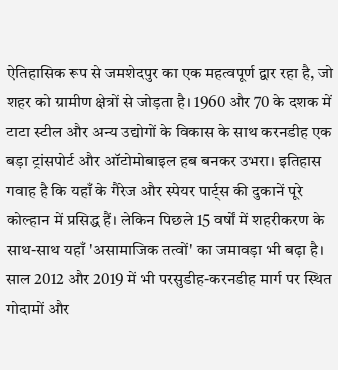ऐतिहासिक रूप से जमशेदपुर का एक महत्वपूर्ण द्वार रहा है, जो शहर को ग्रामीण क्षेत्रों से जोड़ता है। 1960 और 70 के दशक में टाटा स्टील और अन्य उद्योगों के विकास के साथ करनडीह एक बड़ा ट्रांसपोर्ट और ऑटोमोबाइल हब बनकर उभरा। इतिहास गवाह है कि यहाँ के गैरेज और स्पेयर पार्ट्स की दुकानें पूरे कोल्हान में प्रसिद्ध हैं। लेकिन पिछले 15 वर्षों में शहरीकरण के साथ-साथ यहाँ 'असामाजिक तत्वों' का जमावड़ा भी बढ़ा है। साल 2012 और 2019 में भी परसुडीह-करनडीह मार्ग पर स्थित गोदामों और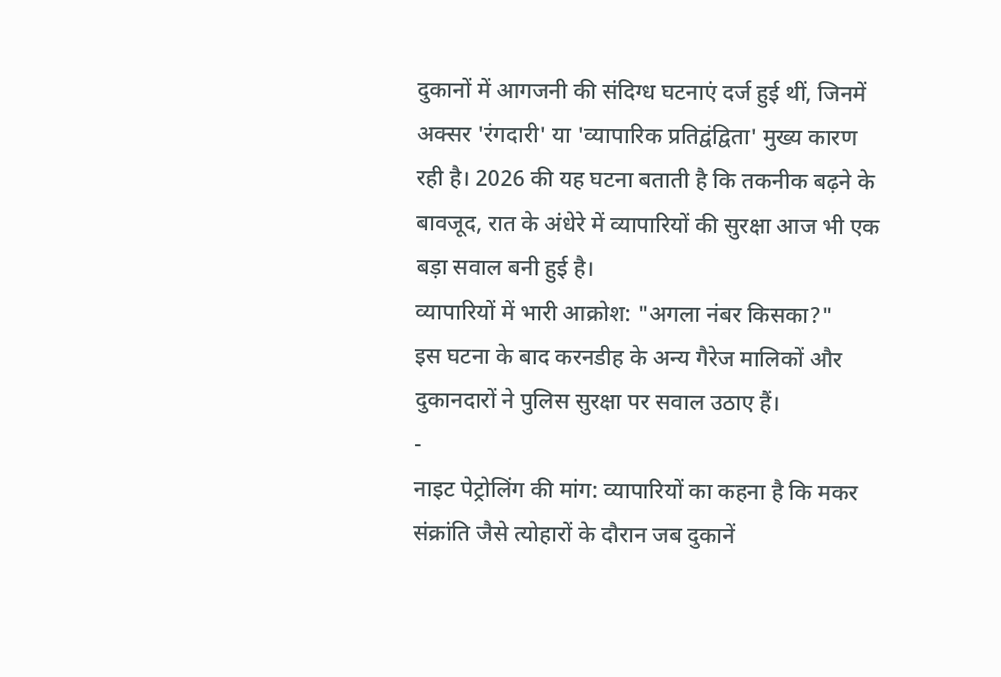दुकानों में आगजनी की संदिग्ध घटनाएं दर्ज हुई थीं, जिनमें अक्सर 'रंगदारी' या 'व्यापारिक प्रतिद्वंद्विता' मुख्य कारण रही है। 2026 की यह घटना बताती है कि तकनीक बढ़ने के बावजूद, रात के अंधेरे में व्यापारियों की सुरक्षा आज भी एक बड़ा सवाल बनी हुई है।
व्यापारियों में भारी आक्रोश: "अगला नंबर किसका?"
इस घटना के बाद करनडीह के अन्य गैरेज मालिकों और दुकानदारों ने पुलिस सुरक्षा पर सवाल उठाए हैं।
-
नाइट पेट्रोलिंग की मांग: व्यापारियों का कहना है कि मकर संक्रांति जैसे त्योहारों के दौरान जब दुकानें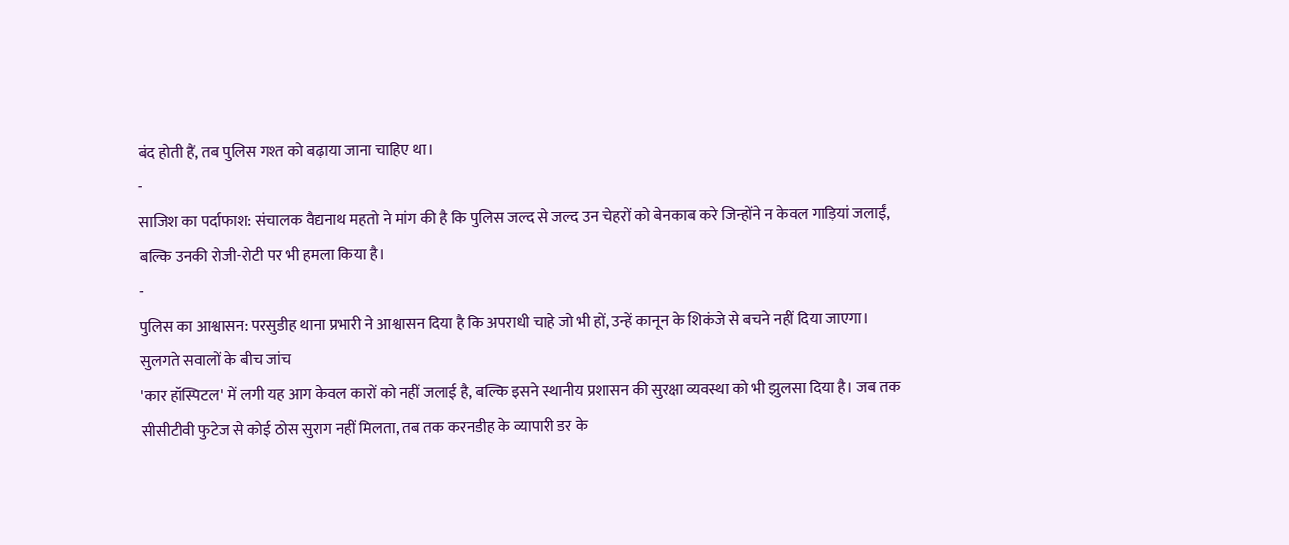बंद होती हैं, तब पुलिस गश्त को बढ़ाया जाना चाहिए था।
-
साजिश का पर्दाफाश: संचालक वैद्यनाथ महतो ने मांग की है कि पुलिस जल्द से जल्द उन चेहरों को बेनकाब करे जिन्होंने न केवल गाड़ियां जलाईं, बल्कि उनकी रोजी-रोटी पर भी हमला किया है।
-
पुलिस का आश्वासन: परसुडीह थाना प्रभारी ने आश्वासन दिया है कि अपराधी चाहे जो भी हों, उन्हें कानून के शिकंजे से बचने नहीं दिया जाएगा।
सुलगते सवालों के बीच जांच
'कार हॉस्पिटल' में लगी यह आग केवल कारों को नहीं जलाई है, बल्कि इसने स्थानीय प्रशासन की सुरक्षा व्यवस्था को भी झुलसा दिया है। जब तक सीसीटीवी फुटेज से कोई ठोस सुराग नहीं मिलता, तब तक करनडीह के व्यापारी डर के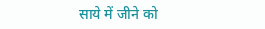साये में जीने को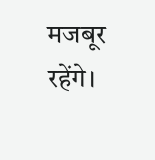मजबूर रहेंगे।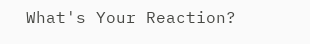What's Your Reaction?